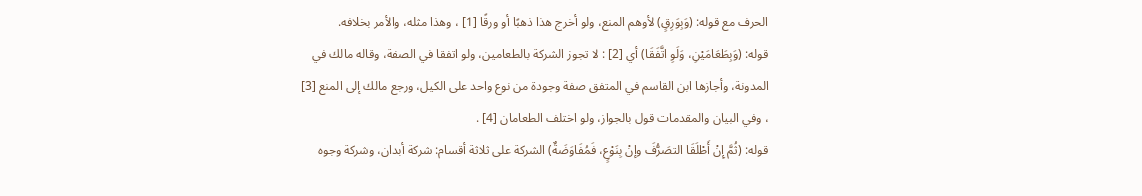الحرف مع قوله: (وَبِوَرِقٍ) لأوهم المنع، ولو أخرج هذا ذهبًا أو ورقًا [1] ، وهذا مثله، والأمر بخلافه.
قوله: (وَبِطَعَامَيْنِ، وَلَوِ اتَّفَقَا) أي [2] : لا تجوز الشركة بالطعامين، ولو اتفقا في الصفة، وقاله مالك في المدونة، وأجازها ابن القاسم في المتفق صفة وجودة من نوع واحد على الكيل، ورجع مالك إلى المنع [3] ، وفي البيان والمقدمات قول بالجواز، ولو اختلف الطعامان [4] .
قوله: (ثُمَّ إِنْ أَطْلَقَا التصَرُّفَ وإنْ بِنَوْعٍ، فَمُفَاوَضَةٌ) الشركة على ثلاثة أقسام: شركة أبدان، وشركة وجوه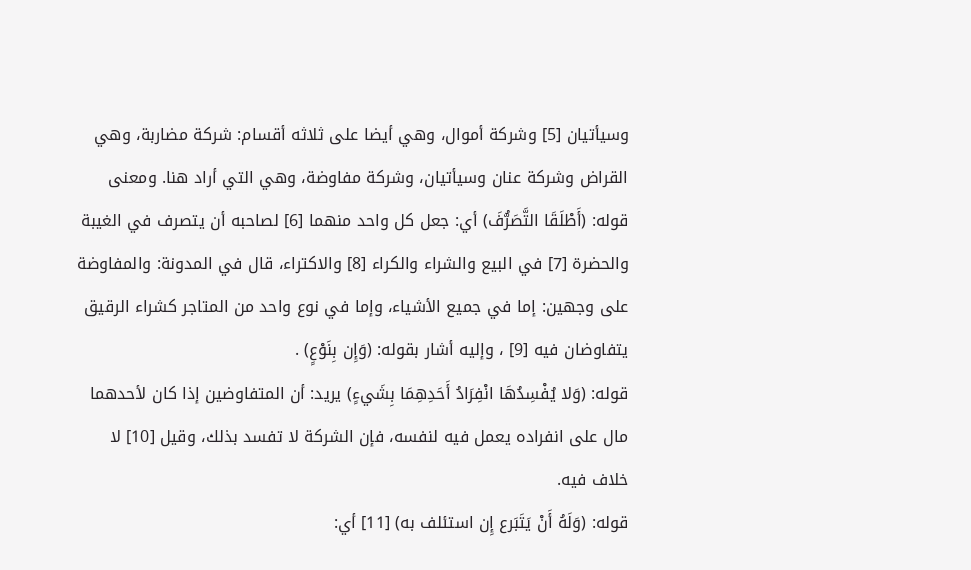وسيأتيان [5] وشركة أموال، وهي أيضا على ثلاثه أقسام: شركة مضاربة، وهي القراض وشركة عنان وسيأتيان، وشركة مفاوضة، وهي التي أراد هنا. ومعنى قوله: (أَطْلَقَا التَّصَرُّفَ) أي: جعل كل واحد منهما [6] لصاحبه أن يتصرف في الغيبة والحضرة [7] في البيع والشراء والكراء [8] والاكتراء، قال في المدونة: والمفاوضة على وجهين: إما في جميع الأشياء، وإما في نوع واحد من المتاجر كشراء الرقيق يتفاوضان فيه [9] ، وإليه أشار بقوله: (وَإِن بِنَوْعٍ) .
قوله: (وَلا يُفْسِدُهَا انْفِرَادُ أَحَدِهِمَا بِشَيءٍ) يريد: أن المتفاوضين إذا كان لأحدهما مال على انفراده يعمل فيه لنفسه، فإن الشركة لا تفسد بذلك، وقيل [10] لا خلاف فيه.
قوله: (وَلَهُ أَنْ يَتَبَرع إِن استئلف به) [11] أي: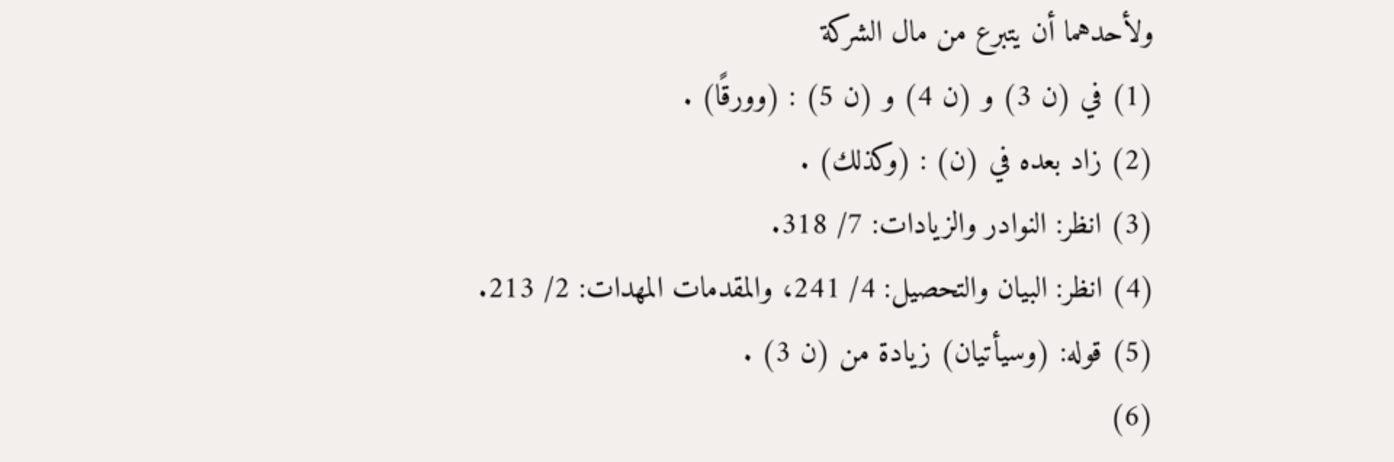ولأحدهما أن يتبرع من مال الشركة
(1) في (ن 3) و (ن 4) و (ن 5) : (وورقًا) .
(2) زاد بعده في (ن) : (وكذلك) .
(3) انظر: النوادر والزيادات: 7/ 318.
(4) انظر: البيان والتحصيل: 4/ 241، والمقدمات المهدات: 2/ 213.
(5) قوله: (وسيأتيان) زيادة من (ن 3) .
(6)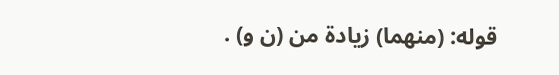قوله: (منهما) زيادة من (ن و) .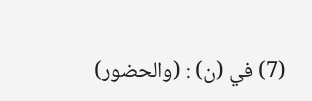(7) في (ن) : (والحضور)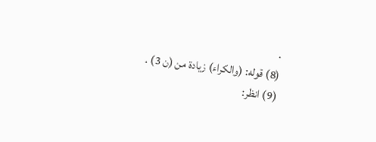.
(8) قوله: (والكراء) زيادة من (ن 3) .
(9) انظر: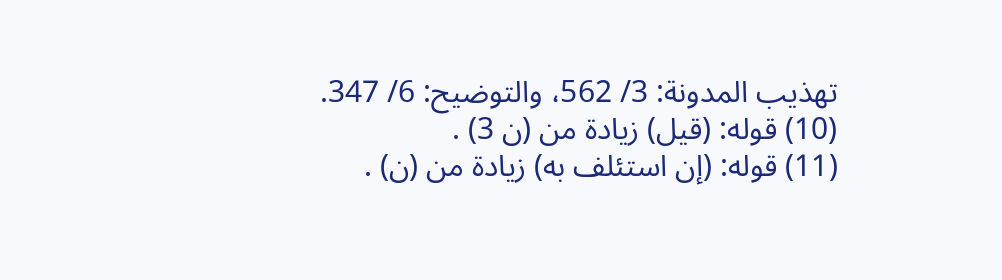تهذيب المدونة: 3/ 562، والتوضيح: 6/ 347.
(10) قوله: (قيل) زيادة من (ن 3) .
(11) قوله: (إن استئلف به) زيادة من (ن) .